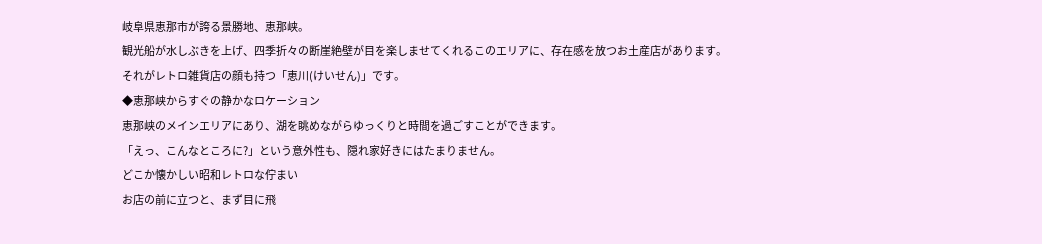岐阜県恵那市が誇る景勝地、恵那峡。
観光船が水しぶきを上げ、四季折々の断崖絶壁が目を楽しませてくれるこのエリアに、存在感を放つお土産店があります。
それがレトロ雑貨店の顔も持つ「恵川(けいせん)」です。
◆恵那峡からすぐの静かなロケーション
恵那峡のメインエリアにあり、湖を眺めながらゆっくりと時間を過ごすことができます。
「えっ、こんなところに?」という意外性も、隠れ家好きにはたまりません。
どこか懐かしい昭和レトロな佇まい
お店の前に立つと、まず目に飛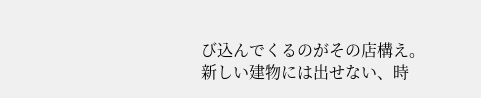び込んでくるのがその店構え。
新しい建物には出せない、時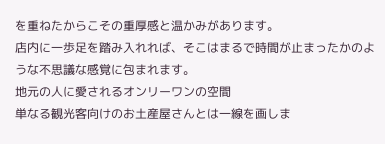を重ねたからこその重厚感と温かみがあります。
店内に一歩足を踏み入れれば、そこはまるで時間が止まったかのような不思議な感覚に包まれます。
地元の人に愛されるオンリーワンの空間
単なる観光客向けのお土産屋さんとは一線を画しま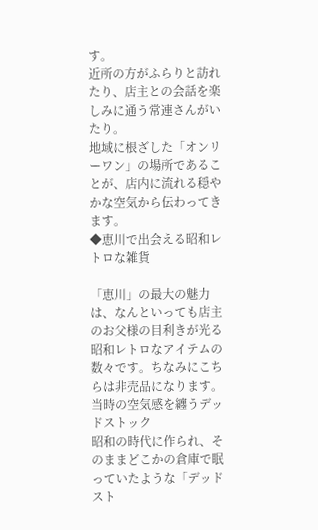す。
近所の方がふらりと訪れたり、店主との会話を楽しみに通う常連さんがいたり。
地域に根ざした「オンリーワン」の場所であることが、店内に流れる穏やかな空気から伝わってきます。
◆恵川で出会える昭和レトロな雑貨

「恵川」の最大の魅力は、なんといっても店主のお父様の目利きが光る昭和レトロなアイテムの数々です。ちなみにこちらは非売品になります。
当時の空気感を纏うデッドストック
昭和の時代に作られ、そのままどこかの倉庫で眠っていたような「デッドスト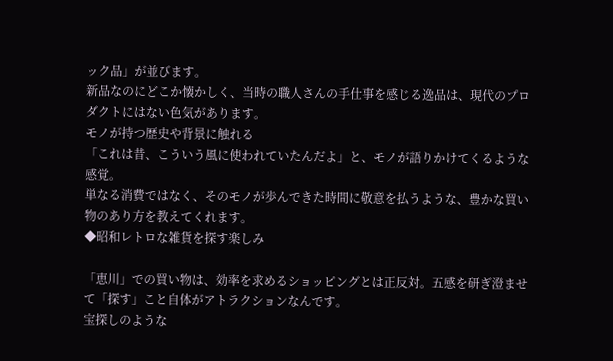ック品」が並びます。
新品なのにどこか懐かしく、当時の職人さんの手仕事を感じる逸品は、現代のプロダクトにはない色気があります。
モノが持つ歴史や背景に触れる
「これは昔、こういう風に使われていたんだよ」と、モノが語りかけてくるような感覚。
単なる消費ではなく、そのモノが歩んできた時間に敬意を払うような、豊かな買い物のあり方を教えてくれます。
◆昭和レトロな雑貨を探す楽しみ

「恵川」での買い物は、効率を求めるショッピングとは正反対。五感を研ぎ澄ませて「探す」こと自体がアトラクションなんです。
宝探しのような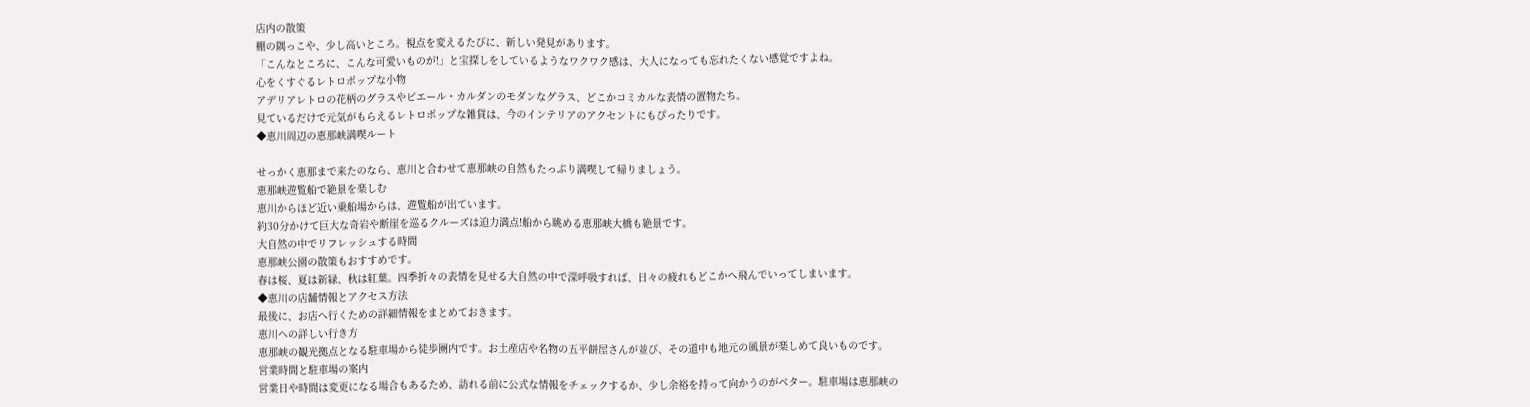店内の散策
棚の隅っこや、少し高いところ。視点を変えるたびに、新しい発見があります。
「こんなところに、こんな可愛いものが!」と宝探しをしているようなワクワク感は、大人になっても忘れたくない感覚ですよね。
心をくすぐるレトロポップな小物
アデリアレトロの花柄のグラスやピエール・カルダンのモダンなグラス、どこかコミカルな表情の置物たち。
見ているだけで元気がもらえるレトロポップな雑貨は、今のインテリアのアクセントにもぴったりです。
◆恵川周辺の恵那峡満喫ルート

せっかく恵那まで来たのなら、恵川と合わせて恵那峡の自然もたっぷり満喫して帰りましょう。
恵那峡遊覧船で絶景を楽しむ
恵川からほど近い乗船場からは、遊覧船が出ています。
約30分かけて巨大な奇岩や断崖を巡るクルーズは迫力満点!船から眺める恵那峡大橋も絶景です。
大自然の中でリフレッシュする時間
恵那峡公園の散策もおすすめです。
春は桜、夏は新緑、秋は紅葉。四季折々の表情を見せる大自然の中で深呼吸すれば、日々の疲れもどこかへ飛んでいってしまいます。
◆恵川の店舗情報とアクセス方法
最後に、お店へ行くための詳細情報をまとめておきます。
恵川への詳しい行き方
恵那峡の観光拠点となる駐車場から徒歩圏内です。お土産店や名物の五平餅屋さんが並び、その道中も地元の風景が楽しめて良いものです。
営業時間と駐車場の案内
営業日や時間は変更になる場合もあるため、訪れる前に公式な情報をチェックするか、少し余裕を持って向かうのがベター。駐車場は恵那峡の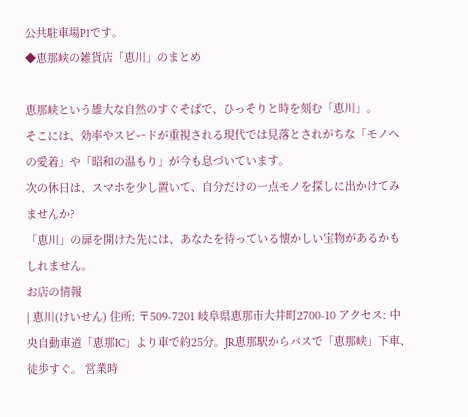公共駐車場P1です。
◆恵那峡の雑貨店「恵川」のまとめ

恵那峡という雄大な自然のすぐそばで、ひっそりと時を刻む「恵川」。
そこには、効率やスピードが重視される現代では見落とされがちな「モノへの愛着」や「昭和の温もり」が今も息づいています。
次の休日は、スマホを少し置いて、自分だけの一点モノを探しに出かけてみませんか?
「恵川」の扉を開けた先には、あなたを待っている懐かしい宝物があるかもしれません。
お店の情報
| 恵川(けいせん) 住所: 〒509-7201 岐阜県恵那市大井町2700-10 アクセス: 中央自動車道「恵那IC」より車で約25分。JR恵那駅からバスで「恵那峡」下車、徒歩すぐ。 営業時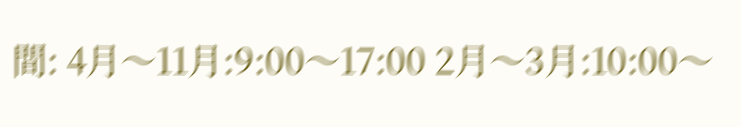間: 4月〜11月:9:00〜17:00 2月〜3月:10:00〜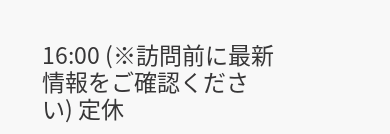16:00 (※訪問前に最新情報をご確認ください) 定休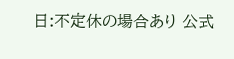日:不定休の場合あり 公式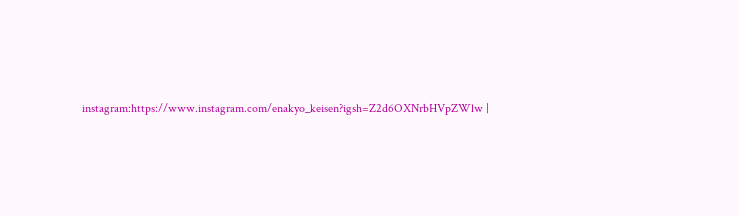instagram:https://www.instagram.com/enakyo_keisen?igsh=Z2d6OXNrbHVpZWlw |